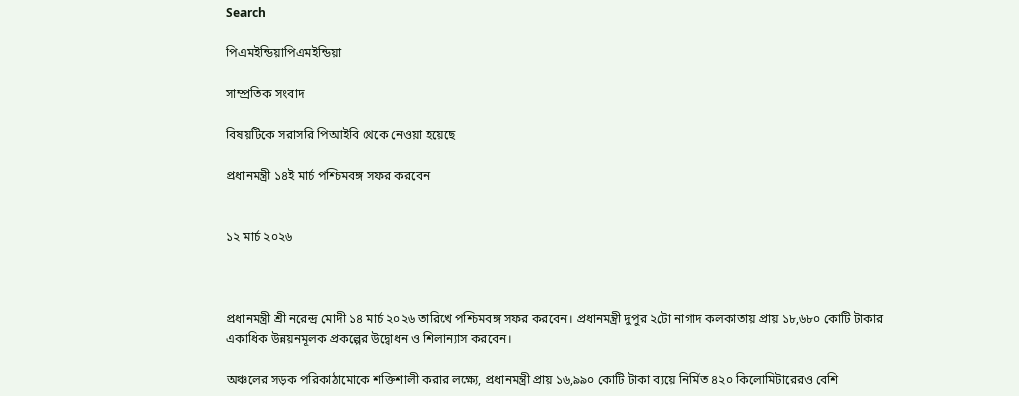Search

পিএমইন্ডিয়াপিএমইন্ডিয়া

সাম্প্রতিক সংবাদ

বিষয়টিকে সরাসরি পিআইবি থেকে নেওয়া হয়েছে

প্রধানমন্ত্রী ১৪ই মার্চ পশ্চিমবঙ্গ সফর করবেন


১২ মার্চ ২০২৬



প্রধানমন্ত্রী শ্রী নরেন্দ্র মোদী ১৪ মার্চ ২০২৬ তারিখে পশ্চিমবঙ্গ সফর করবেন। প্রধানমন্ত্রী দুপুর ২টো নাগাদ কলকাতায় প্রায় ১৮,৬৮০ কোটি টাকার একাধিক উন্নয়নমূলক প্রকল্পের উদ্বোধন ও শিলান্যাস করবেন।

অঞ্চলের সড়ক পরিকাঠামোকে শক্তিশালী করার লক্ষ্যে, প্রধানমন্ত্রী প্রায় ১৬,৯৯০ কোটি টাকা ব্যয়ে নির্মিত ৪২০ কিলোমিটারেরও বেশি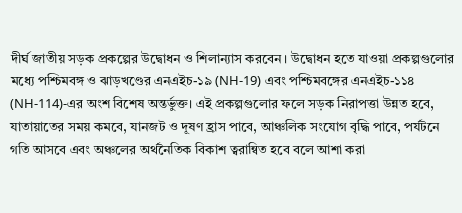দীর্ঘ জাতীয় সড়ক প্রকল্পের উদ্বোধন ও শিলান্যাস করবেন। উদ্বোধন হতে যাওয়া প্রকল্পগুলোর মধ্যে পশ্চিমবঙ্গ ও ঝাড়খণ্ডের এনএইচ-১৯ (NH-19) এবং পশ্চিমবঙ্গের এনএইচ-১১৪ (NH-114)-এর অংশ বিশেষ অন্তর্ভুক্ত। এই প্রকল্পগুলোর ফলে সড়ক নিরাপত্তা উন্নত হবে, যাতায়াতের সময় কমবে, যানজট ও দূষণ হ্রাস পাবে, আঞ্চলিক সংযোগ বৃদ্ধি পাবে, পর্যটনে গতি আসবে এবং অঞ্চলের অর্থনৈতিক বিকাশ ত্বরান্বিত হবে বলে আশা করা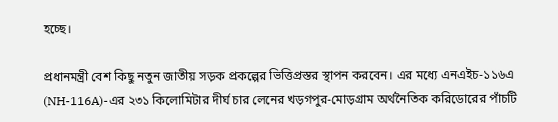হচ্ছে।

প্রধানমন্ত্রী বেশ কিছু নতুন জাতীয় সড়ক প্রকল্পের ভিত্তিপ্রস্তর স্থাপন করবেন। এর মধ্যে এনএইচ-১১৬এ (NH-116A)-এর ২৩১ কিলোমিটার দীর্ঘ চার লেনের খড়গপুর-মোড়গ্রাম অর্থনৈতিক করিডোরের পাঁচটি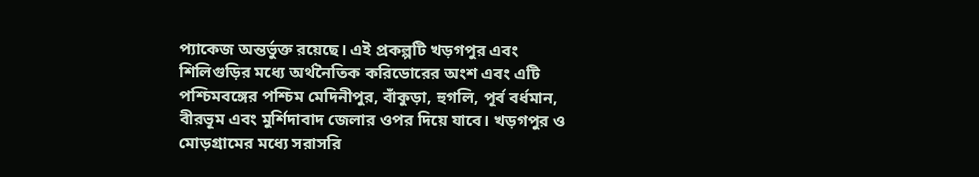প্যাকেজ অন্তর্ভুক্ত রয়েছে। এই প্রকল্পটি খড়গপুর এবং শিলিগুড়ির মধ্যে অর্থনৈতিক করিডোরের অংশ এবং এটি পশ্চিমবঙ্গের পশ্চিম মেদিনীপুর, বাঁকুড়া, হুগলি, পূর্ব বর্ধমান, বীরভূম এবং মুর্শিদাবাদ জেলার ওপর দিয়ে যাবে। খড়গপুর ও মোড়গ্রামের মধ্যে সরাসরি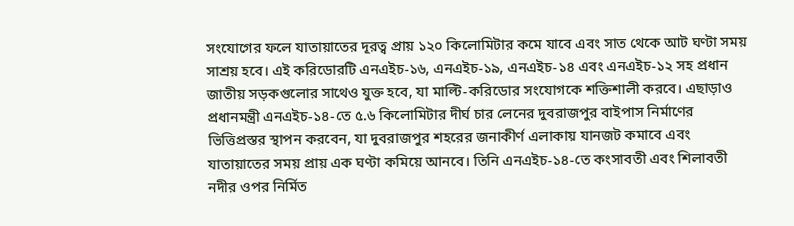সংযোগের ফলে যাতায়াতের দূরত্ব প্রায় ১২০ কিলোমিটার কমে যাবে এবং সাত থেকে আট ঘণ্টা সময় সাশ্রয় হবে। এই করিডোরটি এনএইচ-১৬, এনএইচ-১৯, এনএইচ-১৪ এবং এনএইচ-১২ সহ প্রধান জাতীয় সড়কগুলোর সাথেও যুক্ত হবে, যা মাল্টি-করিডোর সংযোগকে শক্তিশালী করবে। এছাড়াও প্রধানমন্ত্রী এনএইচ-১৪-তে ৫.৬ কিলোমিটার দীর্ঘ চার লেনের দুবরাজপুর বাইপাস নির্মাণের ভিত্তিপ্রস্তর স্থাপন করবেন, যা দুবরাজপুর শহরের জনাকীর্ণ এলাকায় যানজট কমাবে এবং যাতায়াতের সময় প্রায় এক ঘণ্টা কমিয়ে আনবে। তিনি এনএইচ-১৪-তে কংসাবতী এবং শিলাবতী নদীর ওপর নির্মিত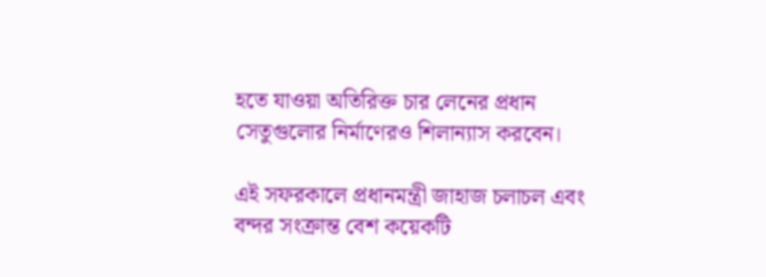হতে যাওয়া অতিরিক্ত চার লেনের প্রধান সেতুগুলোর নির্মাণেরও শিলান্যাস করবেন।

এই সফরকালে প্রধানমন্ত্রী জাহাজ চলাচল এবং বন্দর সংক্রান্ত বেশ কয়েকটি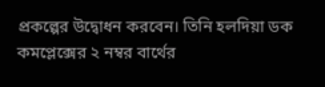প্রকল্পের উদ্বোধন করবেন। তিনি হলদিয়া ডক কমপ্লেক্সের ২ নম্বর বার্থের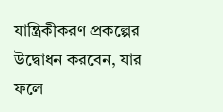যান্ত্রিকীকরণ প্রকল্পের উদ্বোধন করবেন, যার ফলে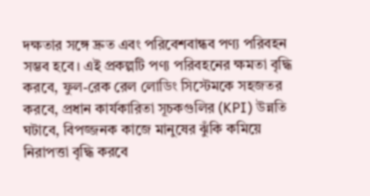দক্ষতার সঙ্গে দ্রুত এবং পরিবেশবান্ধব পণ্য পরিবহন সম্ভব হবে। এই প্রকল্পটি পণ্য পরিবহনের ক্ষমতা বৃদ্ধি করবে, ফুল-রেক রেল লোডিং সিস্টেমকে সহজতর করবে, প্রধান কার্যকারিতা সূচকগুলির (KPI) উন্নতি ঘটাবে, বিপজ্জনক কাজে মানুষের ঝুঁকি কমিয়ে নিরাপত্তা বৃদ্ধি করবে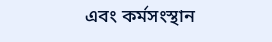এবং কর্মসংস্থান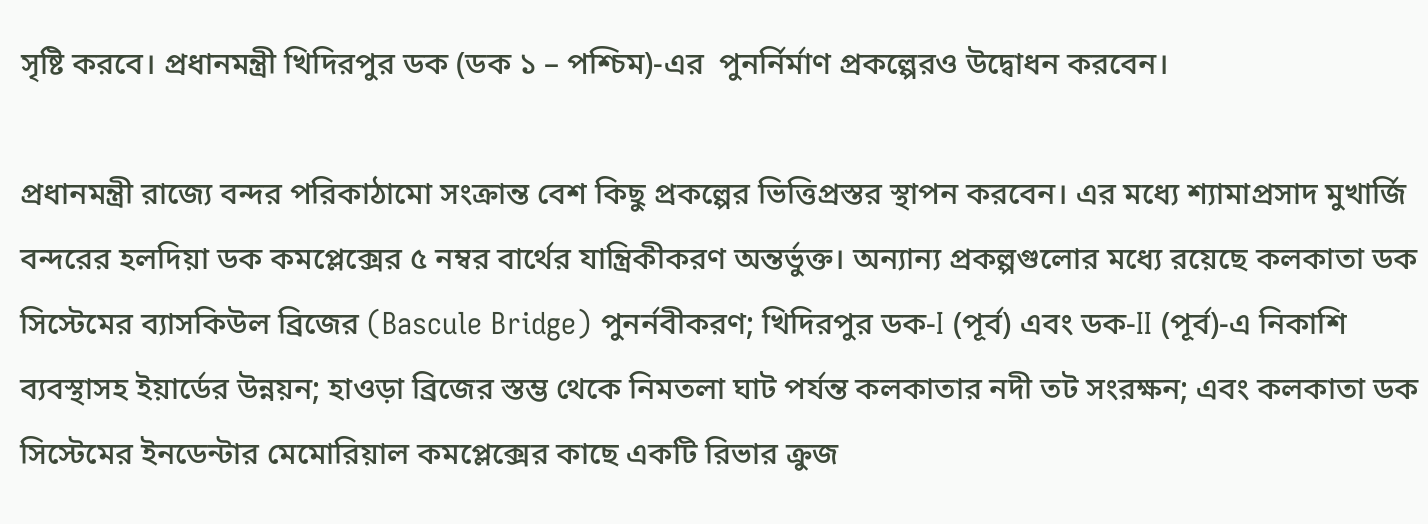সৃষ্টি করবে। প্রধানমন্ত্রী খিদিরপুর ডক (ডক ১ – পশ্চিম)-এর  পুনর্নির্মাণ প্রকল্পেরও উদ্বোধন করবেন।

প্রধানমন্ত্রী রাজ্যে বন্দর পরিকাঠামো সংক্রান্ত বেশ কিছু প্রকল্পের ভিত্তিপ্রস্তর স্থাপন করবেন। এর মধ্যে শ্যামাপ্রসাদ মুখার্জি বন্দরের হলদিয়া ডক কমপ্লেক্সের ৫ নম্বর বার্থের যান্ত্রিকীকরণ অন্তর্ভুক্ত। অন্যান্য প্রকল্পগুলোর মধ্যে রয়েছে কলকাতা ডক সিস্টেমের ব্যাসকিউল ব্রিজের (Bascule Bridge) পুনর্নবীকরণ; খিদিরপুর ডক-I (পূর্ব) এবং ডক-II (পূর্ব)-এ নিকাশি ব্যবস্থাসহ ইয়ার্ডের উন্নয়ন; হাওড়া ব্রিজের স্তম্ভ থেকে নিমতলা ঘাট পর্যন্ত কলকাতার নদী তট সংরক্ষন; এবং কলকাতা ডক সিস্টেমের ইনডেন্টার মেমোরিয়াল কমপ্লেক্সের কাছে একটি রিভার ক্রুজ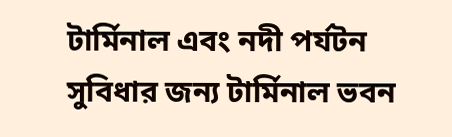টার্মিনাল এবং নদী পর্যটন সুবিধার জন্য টার্মিনাল ভবন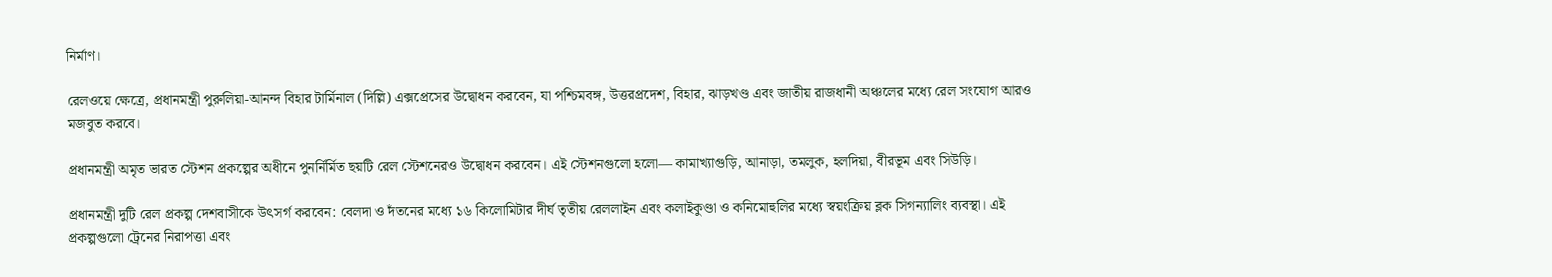নির্মাণ।

রেলওয়ে ক্ষেত্রে, প্রধানমন্ত্রী পুরুলিয়া-আনন্দ বিহার টার্মিনাল (দিল্লি) এক্সপ্রেসের উদ্বোধন করবেন, যা পশ্চিমবঙ্গ, উত্তরপ্রদেশ, বিহার, ঝাড়খণ্ড এবং জাতীয় রাজধানী অঞ্চলের মধ্যে রেল সংযোগ আরও মজবুত করবে।

প্রধানমন্ত্রী অমৃত ভারত স্টেশন প্রকল্পের অধীনে পুনর্নির্মিত ছয়টি রেল স্টেশনেরও উদ্বোধন করবেন। এই স্টেশনগুলো হলো— কামাখ্যাগুড়ি, আনাড়া, তমলুক, হলদিয়া, বীরভূম এবং সিউড়ি।

প্রধানমন্ত্রী দুটি রেল প্রকল্প দেশবাসীকে উৎসর্গ করবেন: বেলদা ও দঁতনের মধ্যে ১৬ কিলোমিটার দীর্ঘ তৃতীয় রেললাইন এবং কলাইকুণ্ডা ও কনিমোহুলির মধ্যে স্বয়ংক্রিয় ব্লক সিগন্যালিং ব্যবস্থা। এই প্রকল্পগুলো ট্রেনের নিরাপত্তা এবং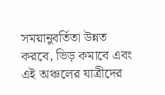সময়ানুবর্তিতা উন্নত করবে, ভিড় কমাবে এবং এই অঞ্চলের যাত্রীদের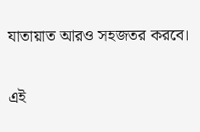যাতায়াত আরও সহজতর করবে।

এই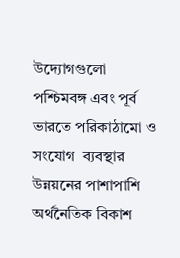উদ্যোগগুলো পশ্চিমবঙ্গ এবং পূর্ব ভারতে পরিকাঠামো ও সংযোগ  ব্যবস্থার উন্নয়নের পাশাপাশি অর্থনৈতিক বিকাশ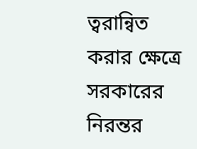ত্বরান্বিত করার ক্ষেত্রে সরকারের নিরন্তর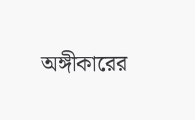অঙ্গীকারের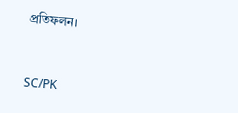প্রতিফলন।



SC/PK